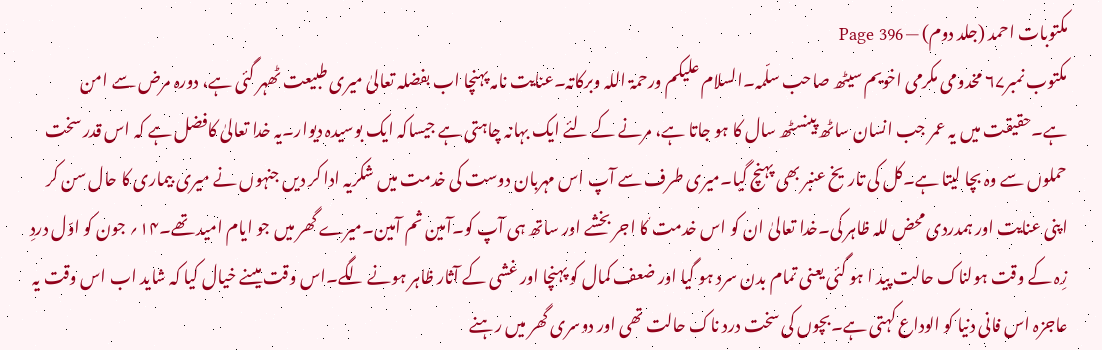مکتوبات احمد (جلد دوم) — Page 396
مکتوب نمبر۶۷ مخدومی مکرمی اخویم سیٹھ صاحب سلّمہ۔السلام علیکم ورحمۃ اللہ وبرکاتہ۔عنایت نامہ پہنچا اب بفضلہ تعالیٰ میری طبیعت ٹھہر گئی ہے، دورہ مرض سے امن ہے۔حقیقت میں یہ عمر جب انسان ساٹھ پینسٹھ سال کا ہو جاتا ہے، مرنے کے لئے ایک بہانہ چاہتی ہے جیساکہ ایک بوسیدہ دیوار۔یہ خدا تعالیٰ کافضل ہے کہ اس قدر سخت حملوں سے وہ بچا لیتا ہے۔کل کی تاریخ عنبر بھی پہنچ گیا۔میری طرف سے آپ اس مہربان دوست کی خدمت میں شکریہ ادا کر دیں جنہوں نے میری بیماری کا حال سن کر اپنی عنایت اور ہمدردی محض للہ ظاہر کی۔خدا تعالیٰ ان کو اس خدمت کا اجر بخشے اور ساتھ ہی آپ کو۔آمین ثم آمین۔میرے گھر میں جو ایام امید تھے۔۱۴؍ جون کو اوّل دردِ زِہ کے وقت ہولناک حالت پید ا ہو گئی یعنی تمام بدن سرد ہو گیا اور ضعف کمال کو پہنچا اور غشی کے آثار ظاہر ہونے لگے۔اس وقت میںنے خیال کیا کہ شاید اب اس وقت یہ عاجزہ اس فانی دنیا کو الوداع کہتی ہے۔بچوں کی سخت درد ناک حالت تھی اور دوسری گھر میں رہنے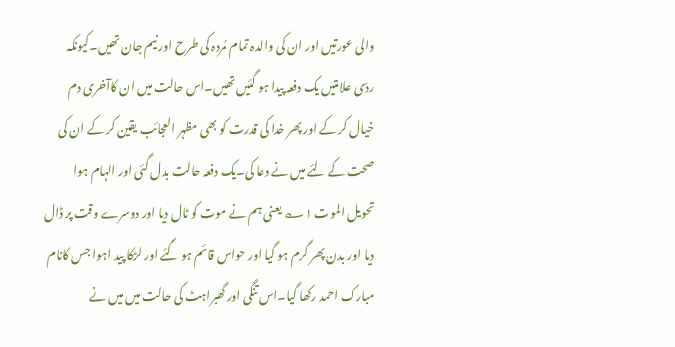والی عورتیں اور ان کی والدہ تمام مُردہ کی طرح اور نیم جان تھیں۔کیونکہ ردّی علامتیں یک دفعہ پیدا ہو گئیں تھیں۔اس حالت میں ان کاآخری دم خیال کر کے اور پھر خدا کی قدرت کو بھی مظہر العجائب یقین کر کے ان کی صحت کے لئے میں نے دعا کی۔یک دفعہ حالت بدل گئی اور الہام ہوا تحویل الموت ۱؎ یعنی ہم نے موت کو ٹال دیا اور دوسرے وقت پر ڈال دیا اور بدن پھر گرم ہو گیا اور حواس قائم ہو گئے اور لڑکا پید اہوا جس کانام مبارک احمد رکھا گیا۔اس تنگی اور گھبراہٹ کی حالت میں میں نے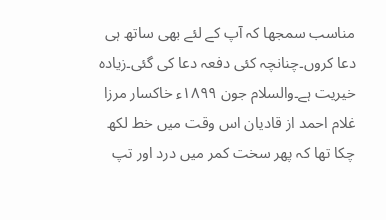مناسب سمجھا کہ آپ کے لئے بھی ساتھ ہی دعا کروں۔چنانچہ کئی دفعہ دعا کی گئی۔زیادہ خیریت ہے۔والسلام جون ۱۸۹۹ء خاکسار مرزا غلام احمد از قادیان اس وقت میں خط لکھ چکا تھا کہ پھر سخت کمر میں درد اور تپ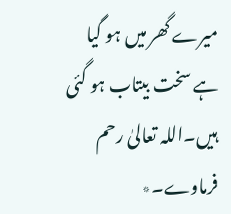میرے گھر میں ہو گیا ہے سخت بیتاب ہو گئی ہیں۔اللہ تعالیٰ رحم فرماوے۔٭